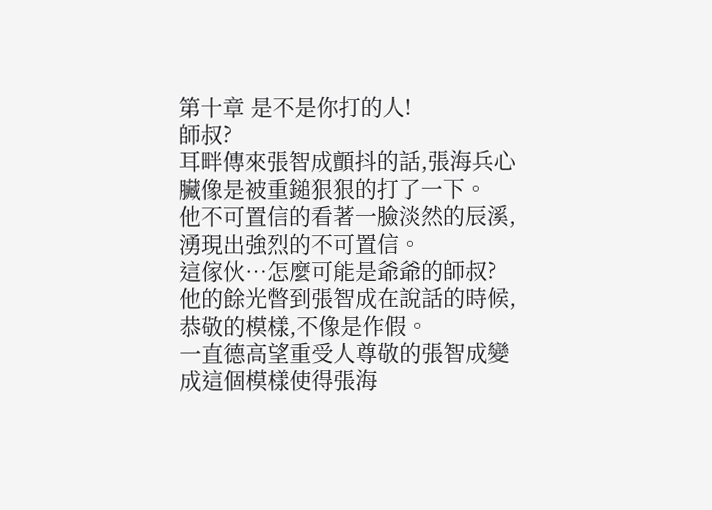第十章 是不是你打的人!
師叔?
耳畔傳來張智成顫抖的話,張海兵心臟像是被重鎚狠狠的打了一下。
他不可置信的看著一臉淡然的辰溪,湧現出強烈的不可置信。
這傢伙…怎麼可能是爺爺的師叔?
他的餘光暼到張智成在說話的時候,恭敬的模樣,不像是作假。
一直德高望重受人尊敬的張智成變成這個模樣使得張海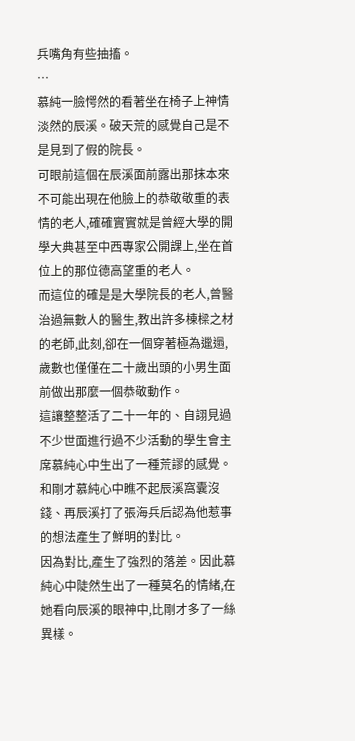兵嘴角有些抽搐。
…
慕純一臉愕然的看著坐在椅子上神情淡然的辰溪。破天荒的感覺自己是不是見到了假的院長。
可眼前這個在辰溪面前露出那抹本來不可能出現在他臉上的恭敬敬重的表情的老人,確確實實就是曾經大學的開學大典甚至中西專家公開課上,坐在首位上的那位德高望重的老人。
而這位的確是是大學院長的老人,曾醫治過無數人的醫生,教出許多棟樑之材的老師,此刻,卻在一個穿著極為邋遢,歲數也僅僅在二十歲出頭的小男生面前做出那麼一個恭敬動作。
這讓整整活了二十一年的、自詡見過不少世面進行過不少活動的學生會主席慕純心中生出了一種荒謬的感覺。
和剛才慕純心中瞧不起辰溪窩囊沒錢、再辰溪打了張海兵后認為他惹事的想法產生了鮮明的對比。
因為對比,產生了強烈的落差。因此慕純心中陡然生出了一種莫名的情緒,在她看向辰溪的眼神中,比剛才多了一絲異樣。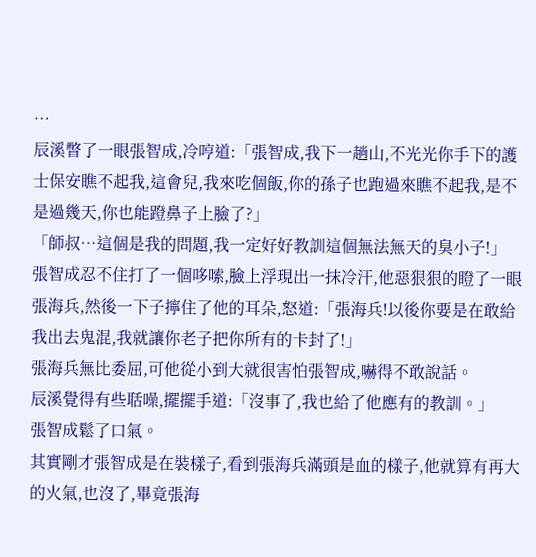…
辰溪瞥了一眼張智成,冷哼道:「張智成,我下一趟山,不光光你手下的護士保安瞧不起我,這會兒,我來吃個飯,你的孫子也跑過來瞧不起我,是不是過幾天,你也能蹬鼻子上臉了?」
「師叔…這個是我的問題,我一定好好教訓這個無法無天的臭小子!」
張智成忍不住打了一個哆嗦,臉上浮現出一抹冷汗,他惡狠狠的瞪了一眼張海兵,然後一下子擰住了他的耳朵,怒道:「張海兵!以後你要是在敢給我出去鬼混,我就讓你老子把你所有的卡封了!」
張海兵無比委屈,可他從小到大就很害怕張智成,嚇得不敢說話。
辰溪覺得有些聒噪,擺擺手道:「沒事了,我也給了他應有的教訓。」
張智成鬆了口氣。
其實剛才張智成是在裝樣子,看到張海兵滿頭是血的樣子,他就算有再大的火氣,也沒了,畢竟張海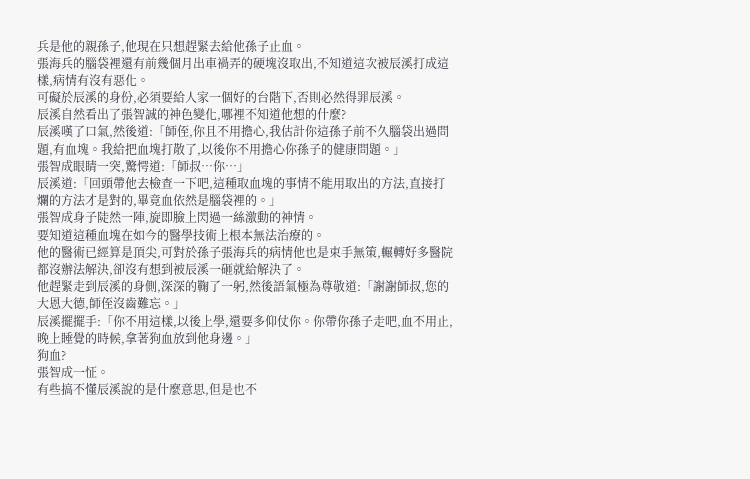兵是他的親孫子,他現在只想趕緊去給他孫子止血。
張海兵的腦袋裡還有前幾個月出車禍弄的硬塊沒取出,不知道這次被辰溪打成這樣,病情有沒有惡化。
可礙於辰溪的身份,必須要給人家一個好的台階下,否則必然得罪辰溪。
辰溪自然看出了張智誠的神色變化,哪裡不知道他想的什麼?
辰溪嘆了口氣,然後道:「師侄,你且不用擔心,我估計你這孫子前不久腦袋出過問題,有血塊。我給把血塊打散了,以後你不用擔心你孫子的健康問題。」
張智成眼睛一突,驚愕道:「師叔…你…」
辰溪道:「回頭帶他去檢查一下吧,這種取血塊的事情不能用取出的方法,直接打爛的方法才是對的,畢竟血依然是腦袋裡的。」
張智成身子陡然一陣,旋即臉上閃過一絲激動的神情。
要知道這種血塊在如今的醫學技術上根本無法治療的。
他的醫術已經算是頂尖,可對於孫子張海兵的病情他也是束手無策,輾轉好多醫院都沒辦法解決,卻沒有想到被辰溪一砸就給解決了。
他趕緊走到辰溪的身側,深深的鞠了一躬,然後語氣極為尊敬道:「謝謝師叔,您的大恩大德,師侄沒齒難忘。」
辰溪擺擺手:「你不用這樣,以後上學,還要多仰仗你。你帶你孫子走吧,血不用止,晚上睡覺的時候,拿著狗血放到他身邊。」
狗血?
張智成一怔。
有些搞不懂辰溪說的是什麼意思,但是也不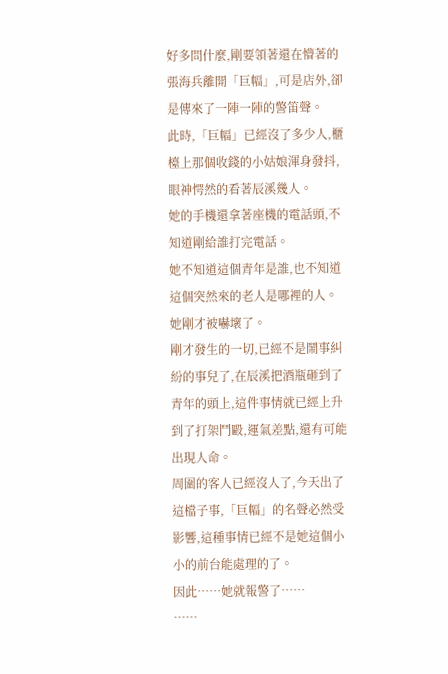好多問什麼,剛要領著還在懵著的張海兵離開「巨幅」,可是店外,卻是傳來了一陣一陣的警笛聲。
此時,「巨幅」已經沒了多少人,櫃檯上那個收錢的小姑娘渾身發抖,眼神愕然的看著辰溪幾人。
她的手機還拿著座機的電話頭,不知道剛給誰打完電話。
她不知道這個青年是誰,也不知道這個突然來的老人是哪裡的人。
她剛才被嚇壞了。
剛才發生的一切,已經不是鬧事糾紛的事兒了,在辰溪把酒瓶砸到了青年的頭上,這件事情就已經上升到了打架鬥毆,運氣差點,還有可能出現人命。
周圍的客人已經沒人了,今天出了這檔子事,「巨幅」的名聲必然受影響,這種事情已經不是她這個小小的前台能處理的了。
因此……她就報警了……
……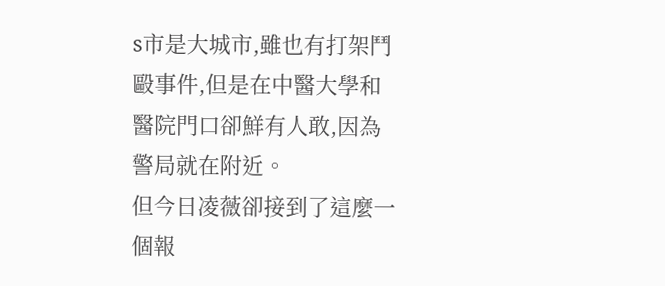s市是大城市,雖也有打架鬥毆事件,但是在中醫大學和醫院門口卻鮮有人敢,因為警局就在附近。
但今日凌薇卻接到了這麼一個報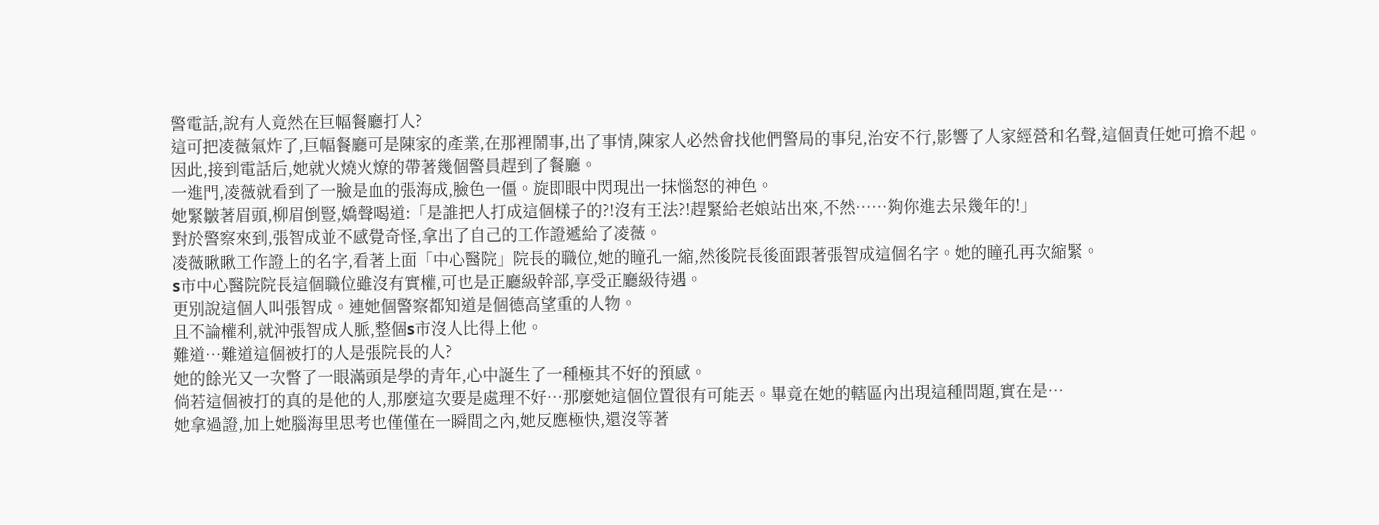警電話,說有人竟然在巨幅餐廳打人?
這可把凌薇氣炸了,巨幅餐廳可是陳家的產業,在那裡鬧事,出了事情,陳家人必然會找他們警局的事兒,治安不行,影響了人家經營和名聲,這個責任她可擔不起。
因此,接到電話后,她就火燒火燎的帶著幾個警員趕到了餐廳。
一進門,凌薇就看到了一臉是血的張海成,臉色一僵。旋即眼中閃現出一抹惱怒的神色。
她緊皺著眉頭,柳眉倒豎,嬌聲喝道:「是誰把人打成這個樣子的?!沒有王法?!趕緊給老娘站出來,不然……夠你進去呆幾年的!」
對於警察來到,張智成並不感覺奇怪,拿出了自己的工作證遞給了凌薇。
凌薇瞅瞅工作證上的名字,看著上面「中心醫院」院長的職位,她的瞳孔一縮,然後院長後面跟著張智成這個名字。她的瞳孔再次縮緊。
s市中心醫院院長這個職位雖沒有實權,可也是正廳級幹部,享受正廳級待遇。
更別說這個人叫張智成。連她個警察都知道是個德高望重的人物。
且不論權利,就沖張智成人脈,整個s市沒人比得上他。
難道…難道這個被打的人是張院長的人?
她的餘光又一次瞥了一眼滿頭是學的青年,心中誕生了一種極其不好的預感。
倘若這個被打的真的是他的人,那麼這次要是處理不好…那麼她這個位置很有可能丟。畢竟在她的轄區內出現這種問題,實在是…
她拿過證,加上她腦海里思考也僅僅在一瞬間之內,她反應極快,還沒等著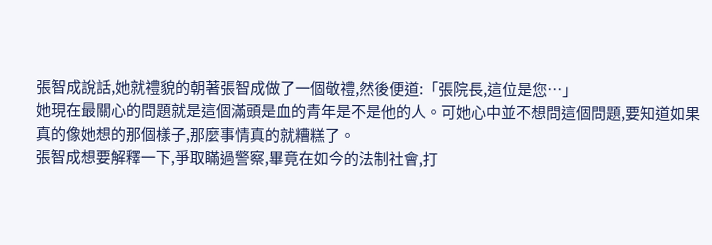張智成說話,她就禮貌的朝著張智成做了一個敬禮,然後便道:「張院長,這位是您…」
她現在最關心的問題就是這個滿頭是血的青年是不是他的人。可她心中並不想問這個問題,要知道如果真的像她想的那個樣子,那麼事情真的就糟糕了。
張智成想要解釋一下,爭取瞞過警察,畢竟在如今的法制社會,打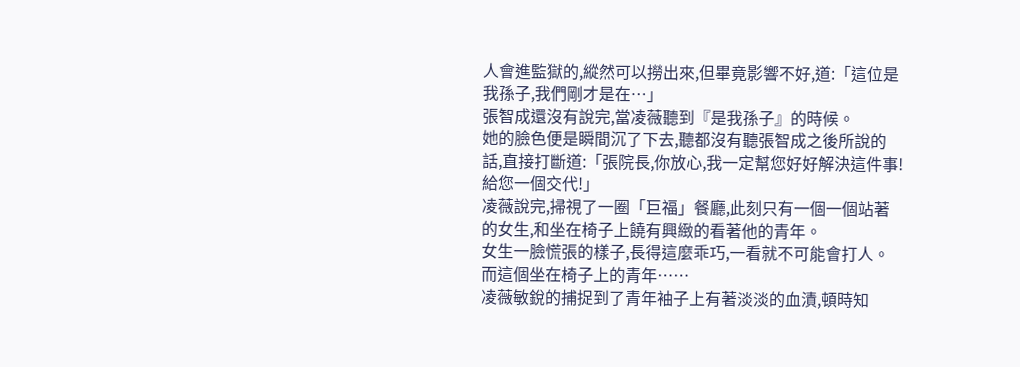人會進監獄的,縱然可以撈出來,但畢竟影響不好,道:「這位是我孫子,我們剛才是在…」
張智成還沒有說完,當凌薇聽到『是我孫子』的時候。
她的臉色便是瞬間沉了下去,聽都沒有聽張智成之後所說的話,直接打斷道:「張院長,你放心,我一定幫您好好解決這件事!給您一個交代!」
凌薇說完,掃視了一圈「巨福」餐廳,此刻只有一個一個站著的女生,和坐在椅子上饒有興緻的看著他的青年。
女生一臉慌張的樣子,長得這麼乖巧,一看就不可能會打人。而這個坐在椅子上的青年……
凌薇敏銳的捕捉到了青年袖子上有著淡淡的血漬,頓時知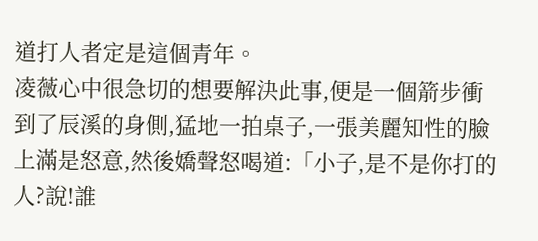道打人者定是這個青年。
凌薇心中很急切的想要解決此事,便是一個箭步衝到了辰溪的身側,猛地一拍桌子,一張美麗知性的臉上滿是怒意,然後嬌聲怒喝道:「小子,是不是你打的人?說!誰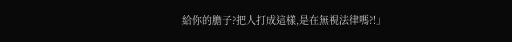給你的膽子?把人打成這樣,是在無視法律嗎?!」